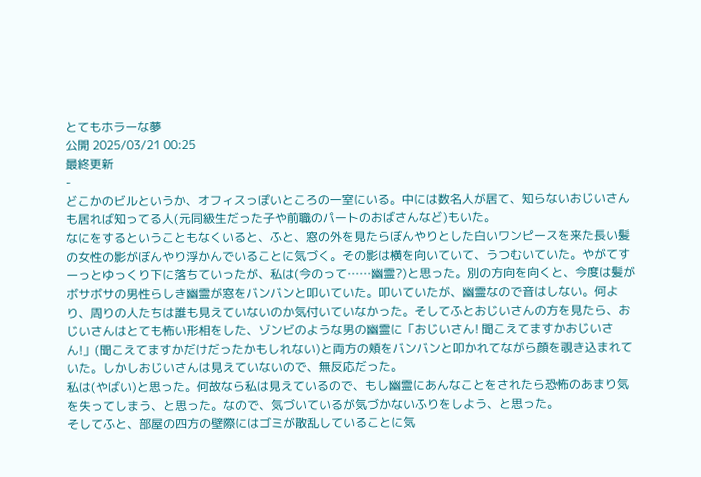とてもホラーな夢
公開 2025/03/21 00:25
最終更新
-
どこかのビルというか、オフィスっぽいところの一室にいる。中には数名人が居て、知らないおじいさんも居れば知ってる人(元同級生だった子や前職のパートのおばさんなど)もいた。
なにをするということもなくいると、ふと、窓の外を見たらぼんやりとした白いワンピースを来た長い髪の女性の影がぼんやり浮かんでいることに気づく。その影は横を向いていて、うつむいていた。やがてすーっとゆっくり下に落ちていったが、私は(今のって……幽霊?)と思った。別の方向を向くと、今度は髪がボサボサの男性らしき幽霊が窓をバンバンと叩いていた。叩いていたが、幽霊なので音はしない。何より、周りの人たちは誰も見えていないのか気付いていなかった。そしてふとおじいさんの方を見たら、おじいさんはとても怖い形相をした、ゾンビのような男の幽霊に「おじいさん! 聞こえてますかおじいさん!」(聞こえてますかだけだったかもしれない)と両方の頬をバンバンと叩かれてながら顔を覗き込まれていた。しかしおじいさんは見えていないので、無反応だった。
私は(やばい)と思った。何故なら私は見えているので、もし幽霊にあんなことをされたら恐怖のあまり気を失ってしまう、と思った。なので、気づいているが気づかないふりをしよう、と思った。
そしてふと、部屋の四方の壁際にはゴミが散乱していることに気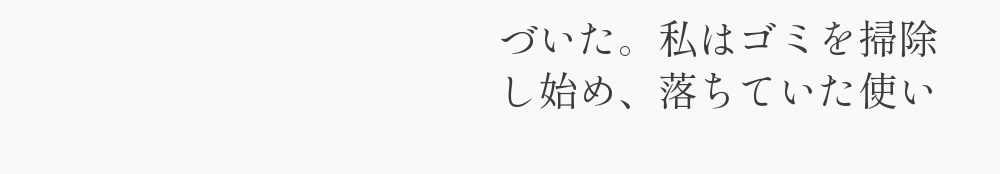づいた。私はゴミを掃除し始め、落ちていた使い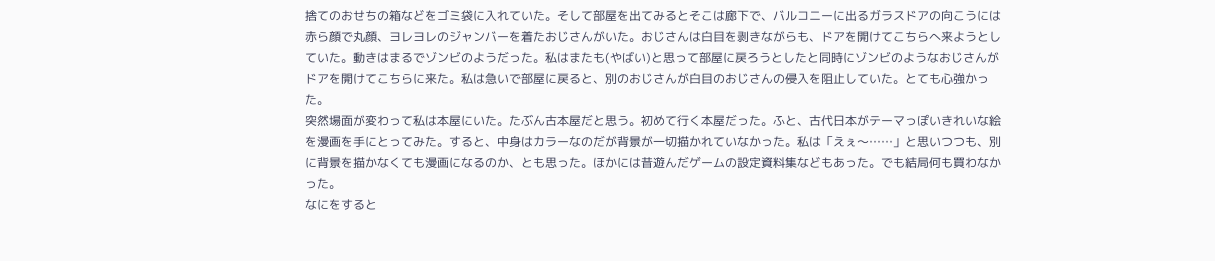捨てのおせちの箱などをゴミ袋に入れていた。そして部屋を出てみるとそこは廊下で、バルコニーに出るガラスドアの向こうには赤ら顔で丸顔、ヨレヨレのジャンバーを着たおじさんがいた。おじさんは白目を剥きながらも、ドアを開けてこちらへ来ようとしていた。動きはまるでゾンビのようだった。私はまたも(やばい)と思って部屋に戻ろうとしたと同時にゾンビのようなおじさんがドアを開けてこちらに来た。私は急いで部屋に戻ると、別のおじさんが白目のおじさんの侵入を阻止していた。とても心強かった。
突然場面が変わって私は本屋にいた。たぶん古本屋だと思う。初めて行く本屋だった。ふと、古代日本がテーマっぽいきれいな絵を漫画を手にとってみた。すると、中身はカラーなのだが背景が一切描かれていなかった。私は「えぇ〜……」と思いつつも、別に背景を描かなくても漫画になるのか、とも思った。ほかには昔遊んだゲームの設定資料集などもあった。でも結局何も買わなかった。
なにをすると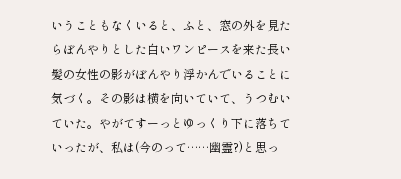いうこともなくいると、ふと、窓の外を見たらぼんやりとした白いワンピースを来た長い髪の女性の影がぼんやり浮かんでいることに気づく。その影は横を向いていて、うつむいていた。やがてすーっとゆっくり下に落ちていったが、私は(今のって……幽霊?)と思っ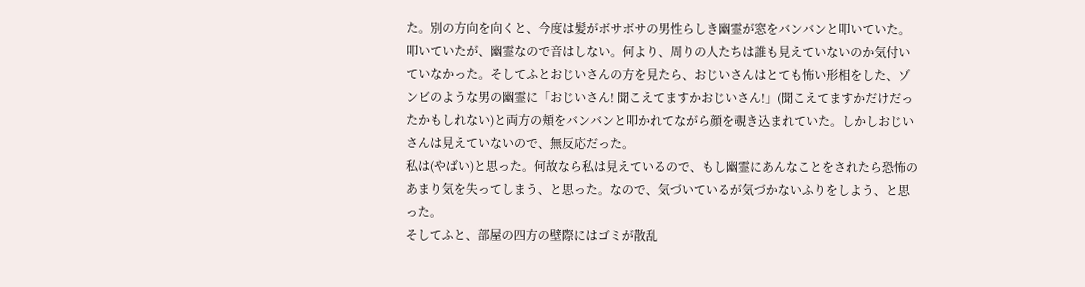た。別の方向を向くと、今度は髪がボサボサの男性らしき幽霊が窓をバンバンと叩いていた。叩いていたが、幽霊なので音はしない。何より、周りの人たちは誰も見えていないのか気付いていなかった。そしてふとおじいさんの方を見たら、おじいさんはとても怖い形相をした、ゾンビのような男の幽霊に「おじいさん! 聞こえてますかおじいさん!」(聞こえてますかだけだったかもしれない)と両方の頬をバンバンと叩かれてながら顔を覗き込まれていた。しかしおじいさんは見えていないので、無反応だった。
私は(やばい)と思った。何故なら私は見えているので、もし幽霊にあんなことをされたら恐怖のあまり気を失ってしまう、と思った。なので、気づいているが気づかないふりをしよう、と思った。
そしてふと、部屋の四方の壁際にはゴミが散乱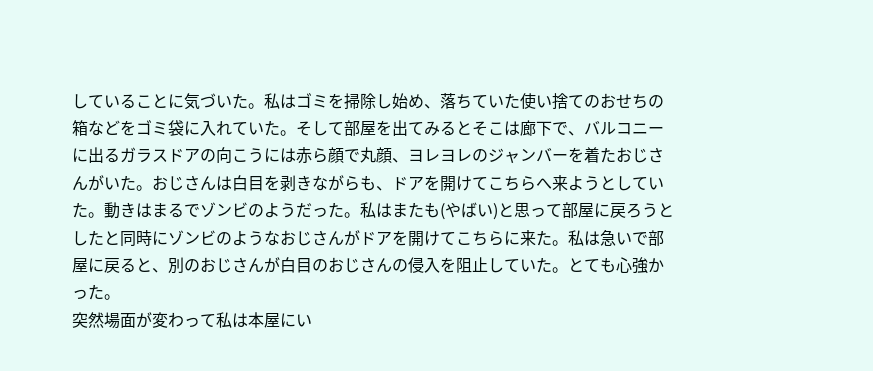していることに気づいた。私はゴミを掃除し始め、落ちていた使い捨てのおせちの箱などをゴミ袋に入れていた。そして部屋を出てみるとそこは廊下で、バルコニーに出るガラスドアの向こうには赤ら顔で丸顔、ヨレヨレのジャンバーを着たおじさんがいた。おじさんは白目を剥きながらも、ドアを開けてこちらへ来ようとしていた。動きはまるでゾンビのようだった。私はまたも(やばい)と思って部屋に戻ろうとしたと同時にゾンビのようなおじさんがドアを開けてこちらに来た。私は急いで部屋に戻ると、別のおじさんが白目のおじさんの侵入を阻止していた。とても心強かった。
突然場面が変わって私は本屋にい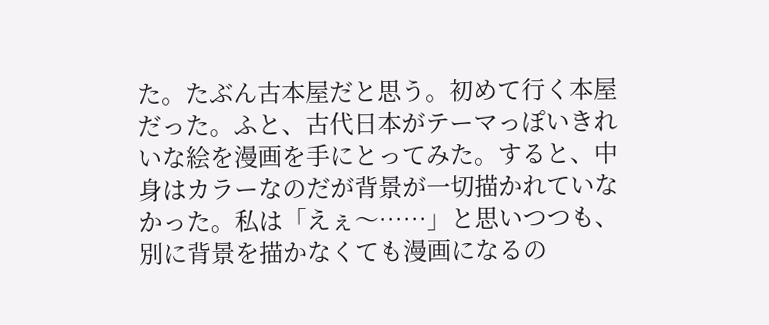た。たぶん古本屋だと思う。初めて行く本屋だった。ふと、古代日本がテーマっぽいきれいな絵を漫画を手にとってみた。すると、中身はカラーなのだが背景が一切描かれていなかった。私は「えぇ〜……」と思いつつも、別に背景を描かなくても漫画になるの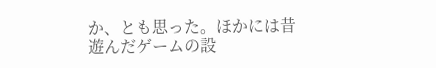か、とも思った。ほかには昔遊んだゲームの設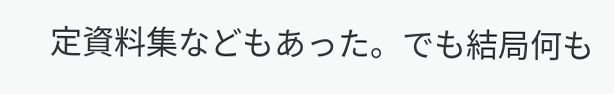定資料集などもあった。でも結局何も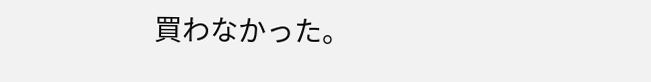買わなかった。